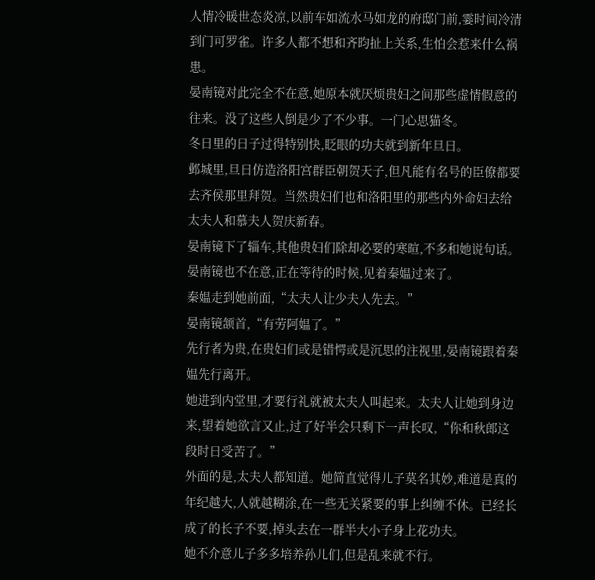人情冷暖世态炎凉,以前车如流水马如龙的府邸门前,霎时间冷清到门可罗雀。许多人都不想和齐昀扯上关系,生怕会惹来什么祸患。
晏南镜对此完全不在意,她原本就厌烦贵妇之间那些虚情假意的往来。没了这些人倒是少了不少事。一门心思猫冬。
冬日里的日子过得特别快,眨眼的功夫就到新年旦日。
邺城里,旦日仿造洛阳宫群臣朝贺天子,但凡能有名号的臣僚都要去齐侯那里拜贺。当然贵妇们也和洛阳里的那些内外命妇去给太夫人和慕夫人贺庆新春。
晏南镜下了辎车,其他贵妇们除却必要的寒暄,不多和她说句话。晏南镜也不在意,正在等待的时候,见着秦媪过来了。
秦媪走到她前面,“太夫人让少夫人先去。”
晏南镜颔首,“有劳阿媪了。”
先行者为贵,在贵妇们或是错愕或是沉思的注视里,晏南镜跟着秦媪先行离开。
她进到内堂里,才要行礼就被太夫人叫起来。太夫人让她到身边来,望着她欲言又止,过了好半会只剩下一声长叹,“你和秋郎这段时日受苦了。”
外面的是,太夫人都知道。她简直觉得儿子莫名其妙,难道是真的年纪越大,人就越糊涂,在一些无关紧要的事上纠缠不休。已经长成了的长子不要,掉头去在一群半大小子身上花功夫。
她不介意儿子多多培养孙儿们,但是乱来就不行。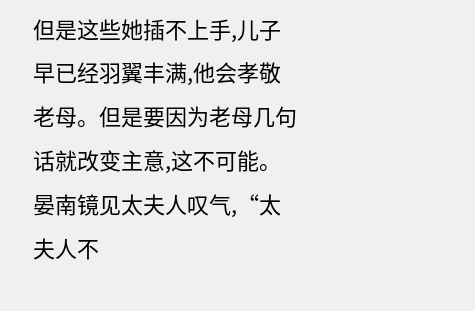但是这些她插不上手,儿子早已经羽翼丰满,他会孝敬老母。但是要因为老母几句话就改变主意,这不可能。
晏南镜见太夫人叹气,“太夫人不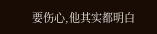要伤心,他其实都明白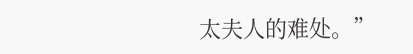太夫人的难处。”